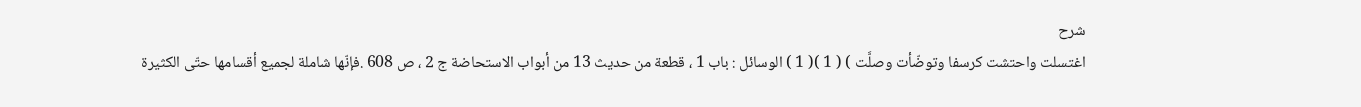شرح
اغتسلت واحتشت كرسفا وتوضّأت وصلَّت ) ( 1 )( 1 ) الوسائل : باب 1 ، قطعة من حديث 13 من أبواب الاستحاضة ج 2 ، ص 608 .فإنّها شاملة لجميع أقسامها حتّى الكثيرة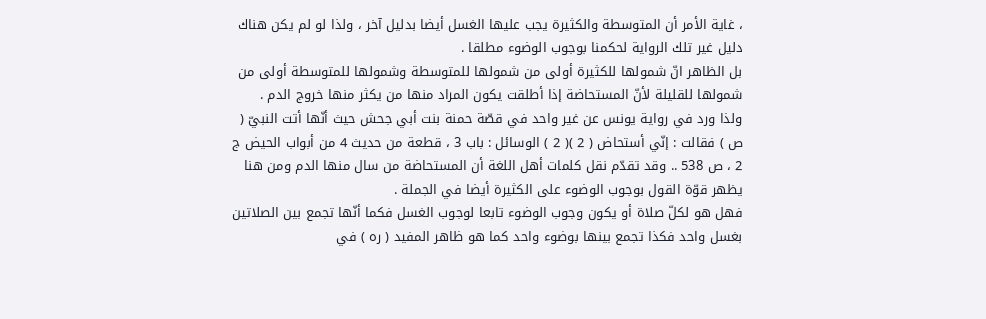، غاية الأمر أن المتوسطة والكثيرة يجب عليها الغسل أيضا بدليل آخر ، ولذا لو لم يكن هناك دليل غير تلك الرواية لحكمنا بوجوب الوضوء مطلقا .
بل الظاهر انّ شمولها للكثيرة أولى من شمولها للمتوسطة وشمولها للمتوسطة أولى من شمولها للقليلة لأنّ المستحاضة إذا أطلقت يكون المراد منها من يكثر منها خروج الدم .
ولذا ورد في رواية يونس عن غير واحد في قصّة حمنة بنت أبي جحش حيث أنّها أتت النبيّ ( ص ) فقالت : إنّي أستحاض ( 2 )( 2 ) الوسائل : باب 3 ، قطعة من حديث 4 من أبواب الحيض ج 2 ، ص 538 .. وقد تقدّم نقل كلمات أهل اللغة أن المستحاضة من سال منها الدم ومن هنا يظهر قوّة القول بوجوب الوضوء على الكثيرة أيضا في الجملة .
فهل هو لكلّ صلاة أو يكون وجوب الوضوء تابعا لوجوب الغسل فكما أنّها تجمع بين الصلاتين بغسل واحد فكذا تجمع بينها بوضوء واحد كما هو ظاهر المفيد ( ره ) في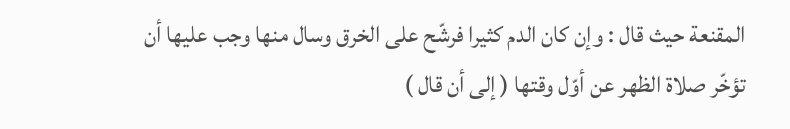المقنعة حيث قال : وإن كان الدم كثيرا فرشّح على الخرق وسال منها وجب عليها أن تؤخّر صلاة الظهر عن أوّل وقتها ( إلى أن قال )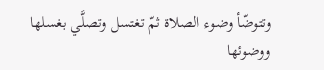وتتوضّأ وضوء الصلاة ثمّ تغتسل وتصلَّي بغسلها ووضوئها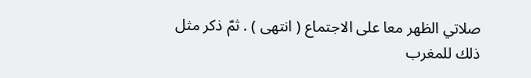صلاتي الظهر معا على الاجتماع ( انتهى ) . ثمّ ذكر مثل ذلك للمغرب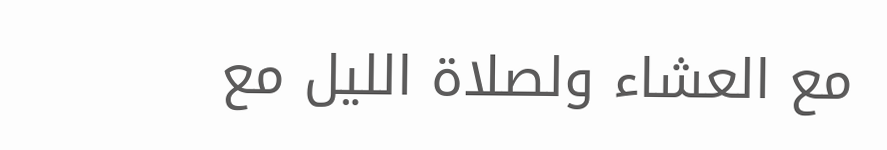مع العشاء ولصلاة الليل مع